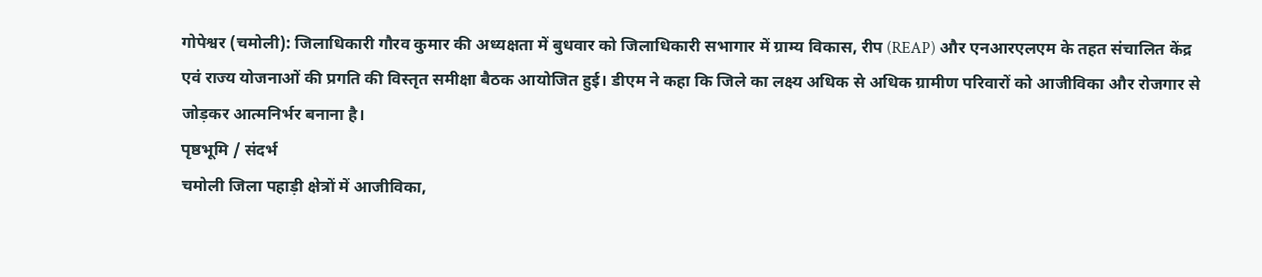गोपेश्वर (चमोली): जिलाधिकारी गौरव कुमार की अध्यक्षता में बुधवार को जिलाधिकारी सभागार में ग्राम्य विकास, रीप (REAP) और एनआरएलएम के तहत संचालित केंद्र एवं राज्य योजनाओं की प्रगति की विस्तृत समीक्षा बैठक आयोजित हुई। डीएम ने कहा कि जिले का लक्ष्य अधिक से अधिक ग्रामीण परिवारों को आजीविका और रोजगार से जोड़कर आत्मनिर्भर बनाना है।
पृष्ठभूमि / संदर्भ
चमोली जिला पहाड़ी क्षेत्रों में आजीविका,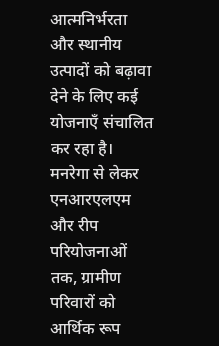आत्मनिर्भरता और स्थानीय उत्पादों को बढ़ावा देने के लिए कई योजनाएँ संचालित कर रहा है। मनरेगा से लेकर एनआरएलएम और रीप परियोजनाओं तक, ग्रामीण परिवारों को आर्थिक रूप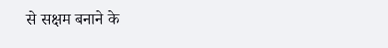से सक्षम बनाने के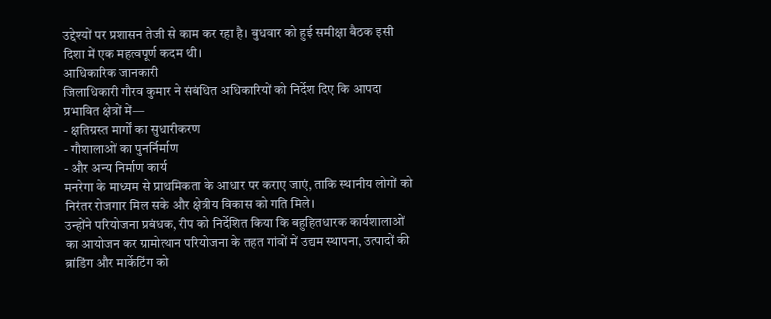उद्देश्यों पर प्रशासन तेजी से काम कर रहा है। बुधवार को हुई समीक्षा बैठक इसी दिशा में एक महत्वपूर्ण कदम थी।
आधिकारिक जानकारी
जिलाधिकारी गौरव कुमार ने संबंधित अधिकारियों को निर्देश दिए कि आपदा प्रभावित क्षेत्रों में—
- क्षतिग्रस्त मार्गों का सुधारीकरण
- गौशालाओं का पुनर्निर्माण
- और अन्य निर्माण कार्य
मनरेगा के माध्यम से प्राथमिकता के आधार पर कराए जाएं, ताकि स्थानीय लोगों को निरंतर रोजगार मिल सके और क्षेत्रीय विकास को गति मिले।
उन्होंने परियोजना प्रबंधक, रीप को निर्देशित किया कि बहुहितधारक कार्यशालाओं का आयोजन कर ग्रामोत्थान परियोजना के तहत गांवों में उद्यम स्थापना, उत्पादों की ब्रांडिंग और मार्केटिंग को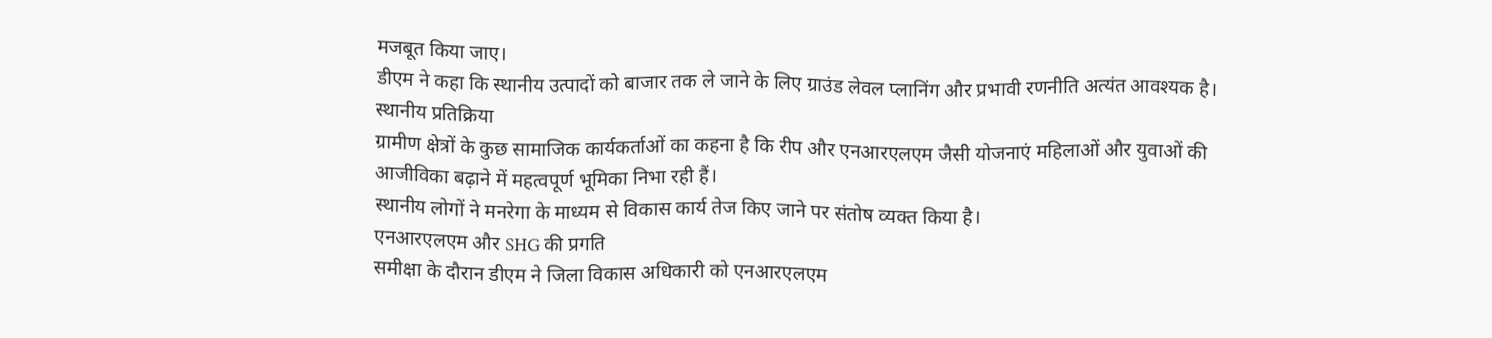मजबूत किया जाए।
डीएम ने कहा कि स्थानीय उत्पादों को बाजार तक ले जाने के लिए ग्राउंड लेवल प्लानिंग और प्रभावी रणनीति अत्यंत आवश्यक है।
स्थानीय प्रतिक्रिया
ग्रामीण क्षेत्रों के कुछ सामाजिक कार्यकर्ताओं का कहना है कि रीप और एनआरएलएम जैसी योजनाएं महिलाओं और युवाओं की आजीविका बढ़ाने में महत्वपूर्ण भूमिका निभा रही हैं।
स्थानीय लोगों ने मनरेगा के माध्यम से विकास कार्य तेज किए जाने पर संतोष व्यक्त किया है।
एनआरएलएम और SHG की प्रगति
समीक्षा के दौरान डीएम ने जिला विकास अधिकारी को एनआरएलएम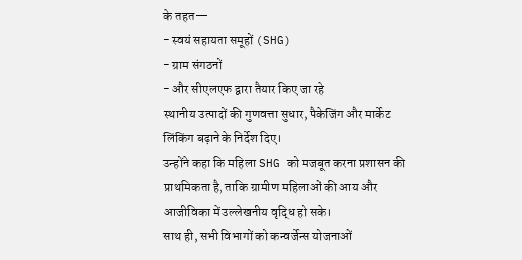के तहत—
- स्वयं सहायता समूहों (SHG)
- ग्राम संगठनों
- और सीएलएफ द्वारा तैयार किए जा रहे
स्थानीय उत्पादों की गुणवत्ता सुधार, पैकेजिंग और मार्केट लिंकिंग बढ़ाने के निर्देश दिए।
उन्होंने कहा कि महिला SHG को मजबूत करना प्रशासन की प्राथमिकता है, ताकि ग्रामीण महिलाओं की आय और आजीविका में उल्लेखनीय वृद्धि हो सके।
साथ ही, सभी विभागों को कन्वर्जेन्स योजनाओं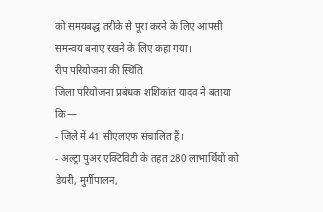को समयबद्ध तरीके से पूरा करने के लिए आपसी समन्वय बनाए रखने के लिए कहा गया।
रीप परियोजना की स्थिति
जिला परियोजना प्रबंधक शशिकांत यादव ने बताया कि—
- जिले में 41 सीएलएफ संचालित हैं।
- अल्ट्रा पुअर एक्टिविटी के तहत 280 लाभार्थियों को डेयरी, मुर्गीपालन,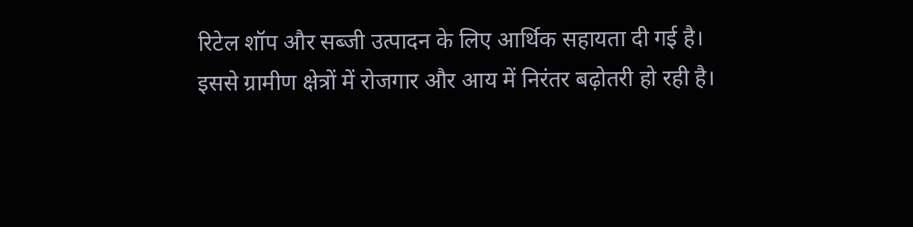रिटेल शॉप और सब्जी उत्पादन के लिए आर्थिक सहायता दी गई है।
इससे ग्रामीण क्षेत्रों में रोजगार और आय में निरंतर बढ़ोतरी हो रही है।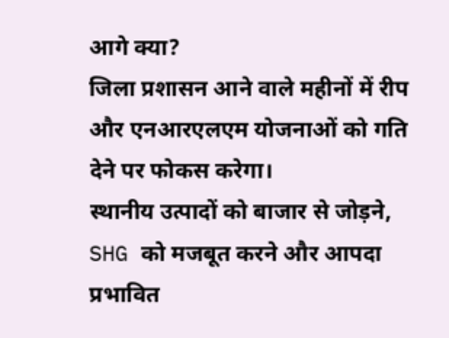आगे क्या?
जिला प्रशासन आने वाले महीनों में रीप और एनआरएलएम योजनाओं को गति देने पर फोकस करेगा।
स्थानीय उत्पादों को बाजार से जोड़ने, SHG को मजबूत करने और आपदा प्रभावित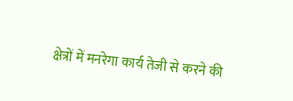क्षेत्रों में मनरेगा कार्य तेजी से करने की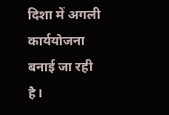दिशा में अगली कार्ययोजना बनाई जा रही है।